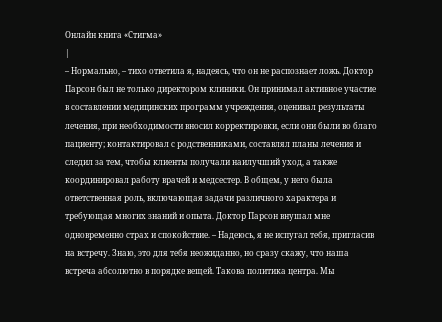Онлайн книга «Стигма»
|
– Нормально, – тихо ответила я, надеясь, что он не распознает ложь. Доктор Парсон был не только директором клиники. Он принимал активное участие в составлении медицинских программ учреждения, оценивал результаты лечения, при необходимости вносил корректировки, если они были во благо пациенту; контактировал с родственниками, составлял планы лечения и следил за тем, чтобы клиенты получали наилучший уход, а также координировал работу врачей и медсестер. В общем, у него была ответственная роль, включающая задачи различного характера и требующая многих знаний и опыта. Доктор Парсон внушал мне одновременно страх и спокойствие. – Надеюсь, я не испугал тебя, пригласив на встречу. Знаю, это для тебя неожиданно, но сразу скажу, что наша встреча абсолютно в порядке вещей. Такова политика центра. Мы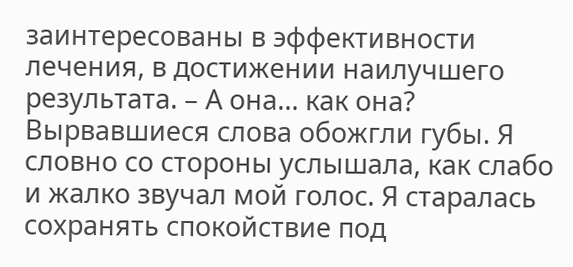заинтересованы в эффективности лечения, в достижении наилучшего результата. – А она… как она? Вырвавшиеся слова обожгли губы. Я словно со стороны услышала, как слабо и жалко звучал мой голос. Я старалась сохранять спокойствие под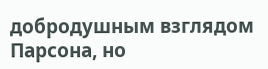добродушным взглядом Парсона, но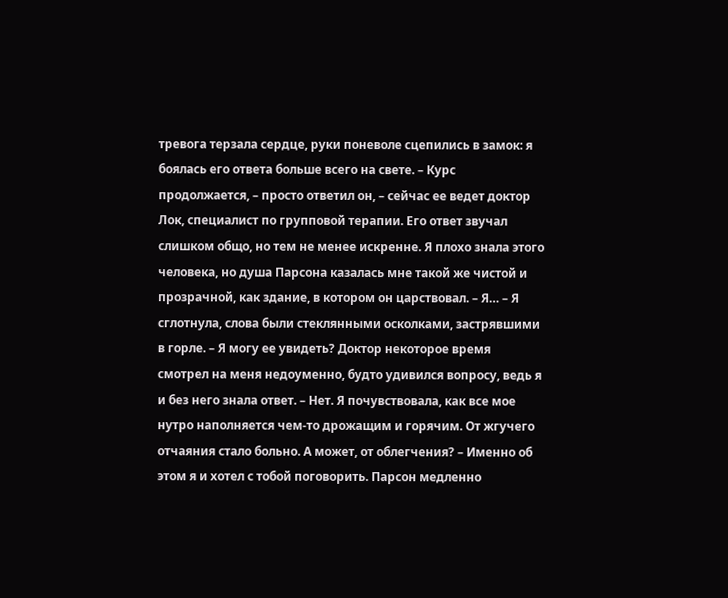тревога терзала сердце, руки поневоле сцепились в замок: я боялась его ответа больше всего на свете. – Курс продолжается, – просто ответил он, – сейчас ее ведет доктор Лок, специалист по групповой терапии. Его ответ звучал слишком общо, но тем не менее искренне. Я плохо знала этого человека, но душа Парсона казалась мне такой же чистой и прозрачной, как здание, в котором он царствовал. – Я… – Я сглотнула, слова были стеклянными осколками, застрявшими в горле. – Я могу ее увидеть? Доктор некоторое время смотрел на меня недоуменно, будто удивился вопросу, ведь я и без него знала ответ. – Нет. Я почувствовала, как все мое нутро наполняется чем-то дрожащим и горячим. От жгучего отчаяния стало больно. А может, от облегчения? – Именно об этом я и хотел с тобой поговорить. Парсон медленно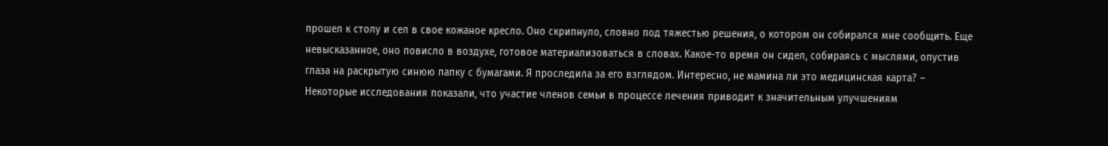прошел к столу и сел в свое кожаное кресло. Оно скрипнуло, словно под тяжестью решения, о котором он собирался мне сообщить. Еще невысказанное, оно повисло в воздухе, готовое материализоваться в словах. Какое-то время он сидел, собираясь с мыслями, опустив глаза на раскрытую синюю папку с бумагами. Я проследила за его взглядом. Интересно, не мамина ли это медицинская карта? – Некоторые исследования показали, что участие членов семьи в процессе лечения приводит к значительным улучшениям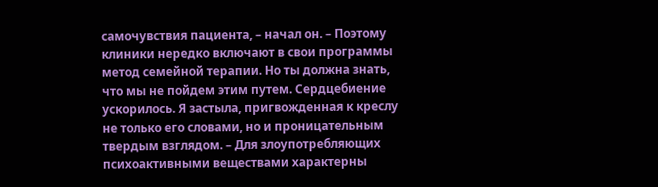самочувствия пациента, – начал он. – Поэтому клиники нередко включают в свои программы метод семейной терапии. Но ты должна знать, что мы не пойдем этим путем. Сердцебиение ускорилось. Я застыла, пригвожденная к креслу не только его словами, но и проницательным твердым взглядом. – Для злоупотребляющих психоактивными веществами характерны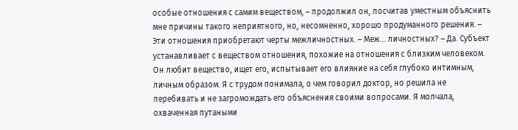особые отношения с самим веществом, – продолжил он, посчитав уместным объяснить мне причины такого неприятного, но, несомненно, хорошо продуманного решения. – Эти отношения приобретают черты межличностных. – Меж… личностных? – Да. Субъект устанавливает с веществом отношения, похожие на отношения с близким человеком. Он любит вещество, ищет его, испытывает его влияние на себя глубоко интимным, личным образом. Я с трудом понимала, о чем говорил доктор, но решила не перебивать и не загромождать его объяснения своими вопросами. Я молчала, охваченная путаными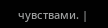чувствами. |